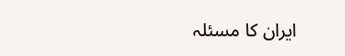ایران کا مسئلہ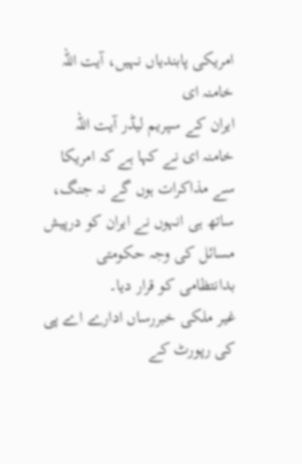امریکی پابندیاں نہیں، آیت اللہ خامنہ ای
ایران کے سپریم لیڈر آیت اللہ خامنہ ای نے کہا ہے کہ امریکا سے مذاکرات ہوں گے نہ جنگ، ساتھ ہی انہوں نے ایران کو درپیش مسائل کی وجہ حکومتی بدانتظامی کو قرار دیا۔
غیر ملکی خبررساں ادارے اے پی کی رپورٹ کے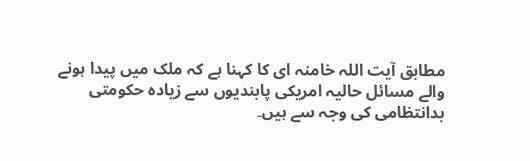مطابق آیت اللہ خامنہ ای کا کہنا ہے کہ ملک میں پیدا ہونے والے مسائل حالیہ امریکی پابندیوں سے زیادہ حکومتی بدانتظامی کی وجہ سے ہیں۔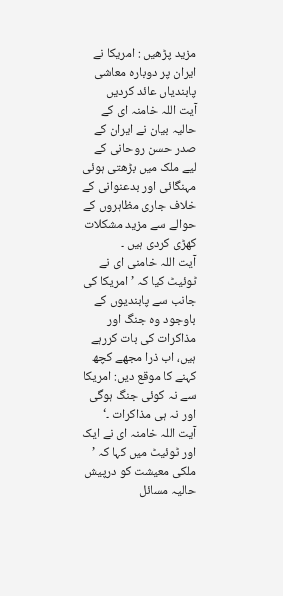مزید پڑھیں : امریکا نے ایران پر دوبارہ معاشی پابندیاں عائد کردیں
آیت اللہ خامنہ ای کے حالیہ بیان نے ایران کے صدر حسن روحانی کے لیے ملک میں بڑھتی ہوئی مہنگائی اور بدعنوانی کے خلاف جاری مظاہروں کے حوالے سے مزید مشکلات کھڑی کردی ہیں ۔
آیت اللہ خامنی ای نے ٹوئیٹ کیا کہ ’ امریکا کی جانب سے پابندیوں کے باوجود وہ جنگ اور مذاکرات کی بات کررہے ہیں، اب ذرا مجھے کچھ کہنے کا موقع دیں: امریکا سے نہ کوئی جنگ ہوگی اور نہ ہی مذاکرات ۔‘
آیت اللہ خامنہ ای نے ایک اور ٹوئیٹ میں کہا کہ ’ ملکی معیشت کو درپیش حالیہ مسائل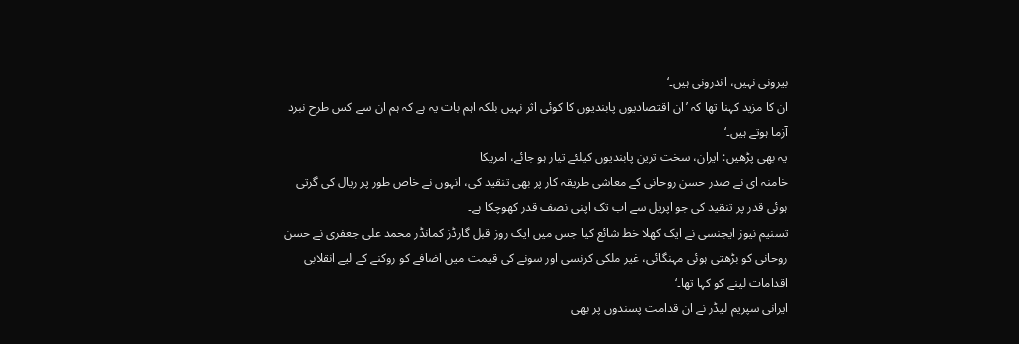بیرونی نہیں، اندرونی ہیں۔‘
ان کا مزید کہنا تھا کہ ’ان اقتصادیوں پابندیوں کا کوئی اثر نہیں بلکہ اہم بات یہ ہے کہ ہم ان سے کس طرح نبرد آزما ہوتے ہیں۔‘
یہ بھی پڑھیں: ایران، سخت ترین پابندیوں کیلئے تیار ہو جائے، امریکا
خامنہ ای نے صدر حسن روحانی کے معاشی طریقہ کار پر بھی تنقید کی، انہوں نے خاص طور پر ریال کی گرتی ہوئی قدر پر تنقید کی جو اپریل سے اب تک اپنی نصف قدر کھوچکا ہے۔
تسنیم نیوز ایجنسی نے ایک کھلا خط شائع کیا جس میں ایک روز قبل گارڈز کمانڈر محمد علی جعفری نے حسن روحانی کو بڑھتی ہوئی مہنگائی، غیر ملکی کرنسی اور سونے کی قیمت میں اضافے کو روکنے کے لیے انقلابی اقدامات لینے کو کہا تھا۔‘
ایرانی سپریم لیڈر نے ان قدامت پسندوں پر بھی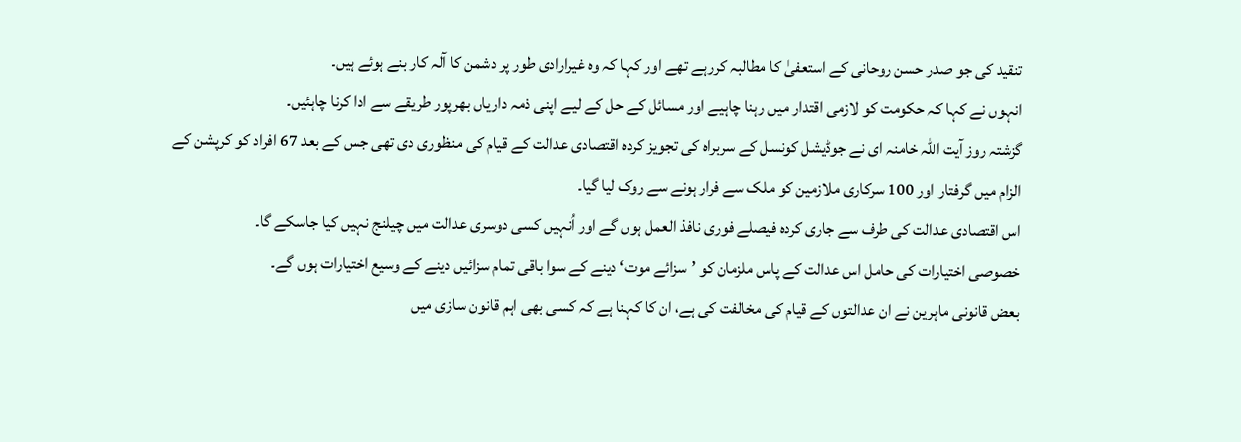تنقید کی جو صدر حسن روحانی کے استعفیٰ کا مطالبہ کررہے تھے اور کہا کہ وہ غیرارادی طور پر دشمن کا آلہ کار بنے ہوئے ہیں۔
انہوں نے کہا کہ حکومت کو لازمی اقتدار میں رہنا چاہیے اور مسائل کے حل کے لیے اپنی ذمہ داریاں بھرپور طریقے سے ادا کرنا چاہئیں۔
گزشتہ روز آیت اللہ خامنہ ای نے جوڈیشل کونسل کے سربراہ کی تجویز کردہ اقتصادی عدالت کے قیام کی منظوری دی تھی جس کے بعد 67 افراد کو کرپشن کے الزام میں گرفتار اور 100 سرکاری ملازمین کو ملک سے فرار ہونے سے روک لیا گیا۔
اس اقتصادی عدالت کی طرف سے جاری کردہ فیصلے فوری نافذ العمل ہوں گے اور اُنہیں کسی دوسری عدالت میں چیلنج نہیں کیا جاسکے گا۔
خصوصی اختیارات کی حامل اس عدالت کے پاس ملزمان کو ’سزائے موت‘ دینے کے سوا باقی تمام سزائیں دینے کے وسیع اختیارات ہوں گے۔
بعض قانونی ماہرین نے ان عدالتوں کے قیام کی مخالفت کی ہے، ان کا کہنا ہے کہ کسی بھی اہم قانون سازی میں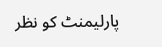پارلیمنٹ کو نظر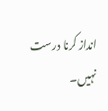انداز کرنا درست نہیں۔